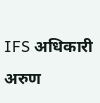IFS अधिकारी अरुण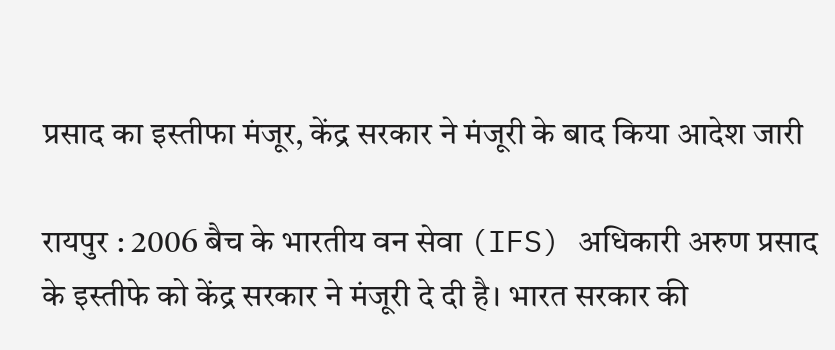प्रसाद का इस्तीफा मंजूर, केंद्र सरकार ने मंजूरी के बाद किया आदेश जारी

रायपुर : 2006 बैच के भारतीय वन सेवा (IFS) अधिकारी अरुण प्रसाद के इस्तीफे को केंद्र सरकार ने मंजूरी दे दी है। भारत सरकार की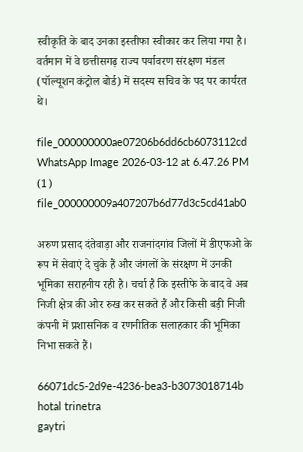स्वीकृति के बाद उनका इस्तीफा स्वीकार कर लिया गया है। वर्तमान में वे छत्तीसगढ़ राज्य पर्यावरण संरक्षण मंडल (पॉल्यूशन कंट्रोल बोर्ड) में सदस्य सचिव के पद पर कार्यरत थे।

file_000000000ae07206b6dd6cb6073112cd
WhatsApp Image 2026-03-12 at 6.47.26 PM (1)
file_000000009a407207b6d77d3c5cd41ab0

अरुण प्रसाद दंतेवाड़ा और राजनांदगांव जिलों में डीएफओ के रूप में सेवाएं दे चुके हैं और जंगलों के संरक्षण में उनकी भूमिका सराहनीय रही है। चर्चा है कि इस्तीफे के बाद वे अब निजी क्षेत्र की ओर रुख कर सकते हैं और किसी बड़ी निजी कंपनी में प्रशासनिक व रणनीतिक सलाहकार की भूमिका निभा सकते हैं।

66071dc5-2d9e-4236-bea3-b3073018714b
hotal trinetra
gaytri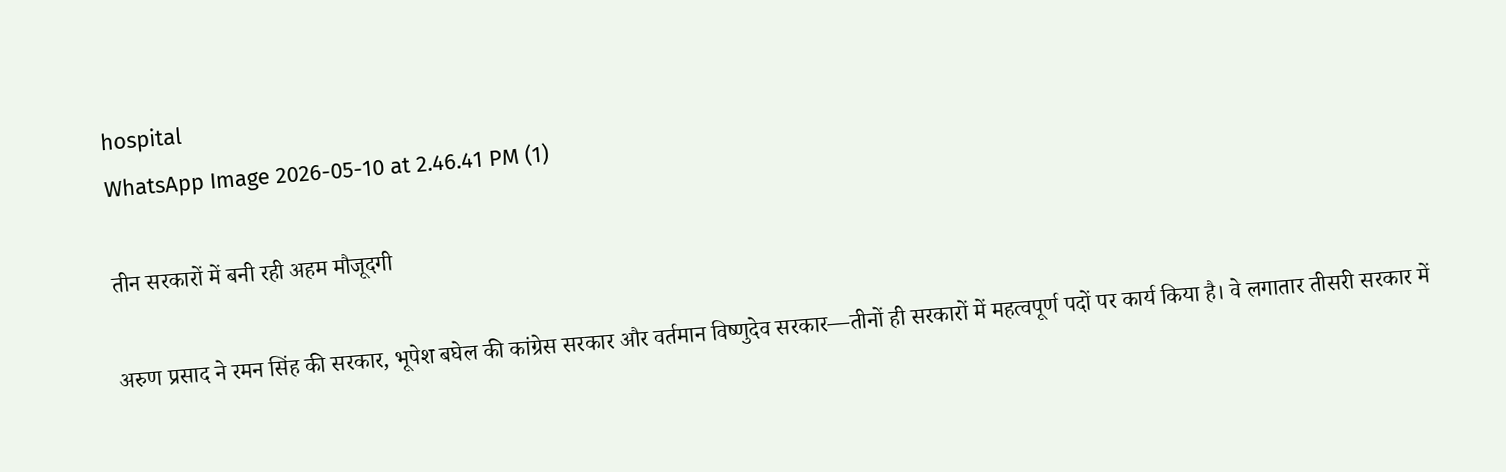hospital
WhatsApp Image 2026-05-10 at 2.46.41 PM (1)

तीन सरकारों में बनी रही अहम मौजूदगी

अरुण प्रसाद ने रमन सिंह की सरकार, भूपेश बघेल की कांग्रेस सरकार और वर्तमान विष्णुदेव सरकार—तीनों ही सरकारों में महत्वपूर्ण पदों पर कार्य किया है। वे लगातार तीसरी सरकार में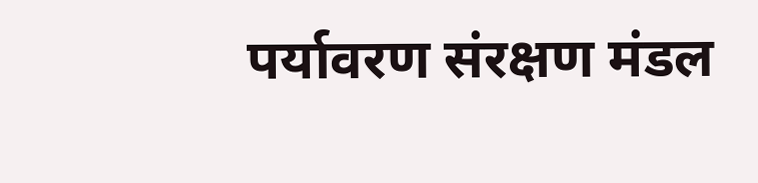पर्यावरण संरक्षण मंडल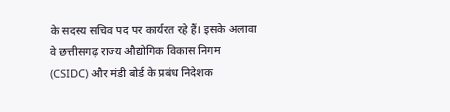के सदस्य सचिव पद पर कार्यरत रहे हैं। इसके अलावा वे छत्तीसगढ़ राज्य औद्योगिक विकास निगम (CSIDC) और मंडी बोर्ड के प्रबंध निदेशक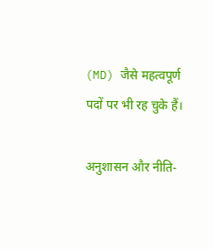(MD) जैसे महत्वपूर्ण पदों पर भी रह चुके हैं।

अनुशासन और नीति-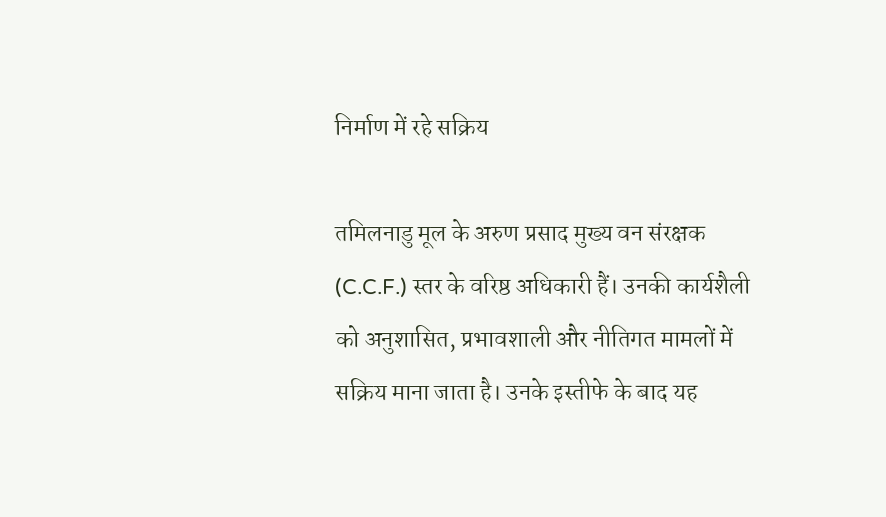निर्माण में रहे सक्रिय

तमिलनाडु मूल के अरुण प्रसाद मुख्य वन संरक्षक (C.C.F.) स्तर के वरिष्ठ अधिकारी हैं। उनकी कार्यशैली को अनुशासित, प्रभावशाली और नीतिगत मामलों में सक्रिय माना जाता है। उनके इस्तीफे के बाद यह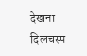देखना दिलचस्प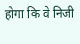होगा कि वे निजी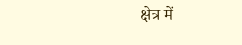क्षेत्र में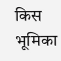किस भूमिका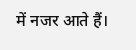में नजर आते हैं।